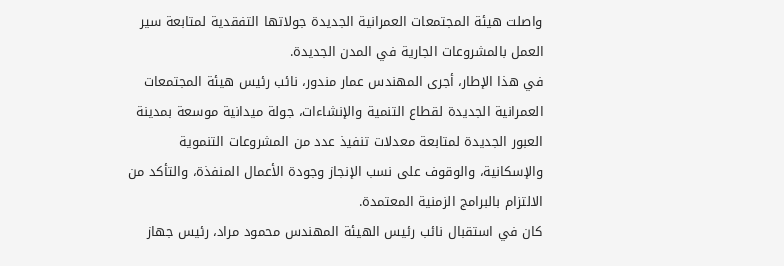واصلت هيئة المجتمعات العمرانية الجديدة جولاتها التفقدية لمتابعة سير العمل بالمشروعات الجارية في المدن الجديدة.
في هذا الإطار، أجرى المهندس عمار مندور، نائب رئيس هيئة المجتمعات العمرانية الجديدة لقطاع التنمية والإنشاءات، جولة ميدانية موسعة بمدينة العبور الجديدة لمتابعة معدلات تنفيذ عدد من المشروعات التنموية والإسكانية، والوقوف على نسب الإنجاز وجودة الأعمال المنفذة، والتأكد من الالتزام بالبرامج الزمنية المعتمدة.
كان في استقبال نائب رئيس الهيئة المهندس محمود مراد، رئيس جهاز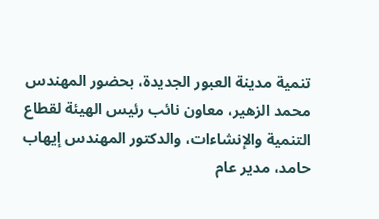تنمية مدينة العبور الجديدة، بحضور المهندس محمد الزهير، معاون نائب رئيس الهيئة لقطاع التنمية والإنشاءات، والدكتور المهندس إيهاب حامد، مدير عام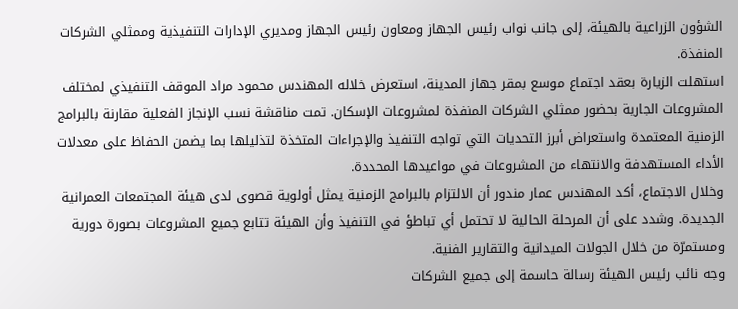الشؤون الزراعية بالهيئة، إلى جانب نواب رئيس الجهاز ومعاون رئيس الجهاز ومديري الإدارات التنفيذية وممثلي الشركات المنفذة.
استهلت الزيارة بعقد اجتماع موسع بمقر جهاز المدينة، استعرض خلاله المهندس محمود مراد الموقف التنفيذي لمختلف المشروعات الجارية بحضور ممثلي الشركات المنفذة لمشروعات الإسكان. تمت مناقشة نسب الإنجاز الفعلية مقارنة بالبرامج الزمنية المعتمدة واستعراض أبرز التحديات التي تواجه التنفيذ والإجراءات المتخذة لتذليلها بما يضمن الحفاظ على معدلات الأداء المستهدفة والانتهاء من المشروعات في مواعيدها المحددة.
وخلال الاجتماع، أكد المهندس عمار مندور أن الالتزام بالبرامج الزمنية يمثل أولوية قصوى لدى هيئة المجتمعات العمرانية الجديدة. وشدد على أن المرحلة الحالية لا تحتمل أي تباطؤ في التنفيذ وأن الهيئة تتابع جميع المشروعات بصورة دورية ومستمرّة من خلال الجولات الميدانية والتقارير الفنية.
وجه نائب رئيس الهيئة رسالة حاسمة إلى جميع الشركات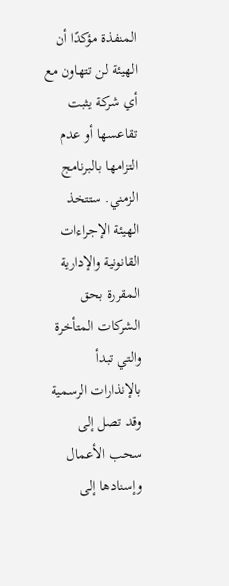المنفذة مؤكدًا أن الهيئة لن تتهاون مع أي شركة يثبت تقاعسها أو عدم التزامها بالبرنامج الزمني. ستتخذ الهيئة الإجراءات القانونية والإدارية المقررة بحق الشركات المتأخرة والتي تبدأ بالإنذارات الرسمية وقد تصل إلى سحب الأعمال وإسنادها إلى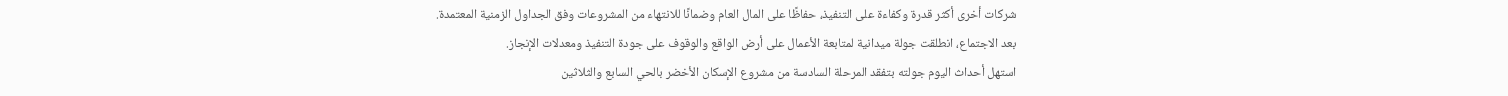شركات أخرى أكثر قدرة وكفاءة على التنفيذ، حفاظًا على المال العام وضمانًا للانتهاء من المشروعات وفق الجداول الزمنية المعتمدة.
بعد الاجتماع، انطلقت جولة ميدانية لمتابعة الأعمال على أرض الواقع والوقوف على جودة التنفيذ ومعدلات الإنجاز.
استهل أحداث اليوم جولته بتفقد المرحلة السادسة من مشروع الإسكان الأخضر بالحي السابع والثلاثين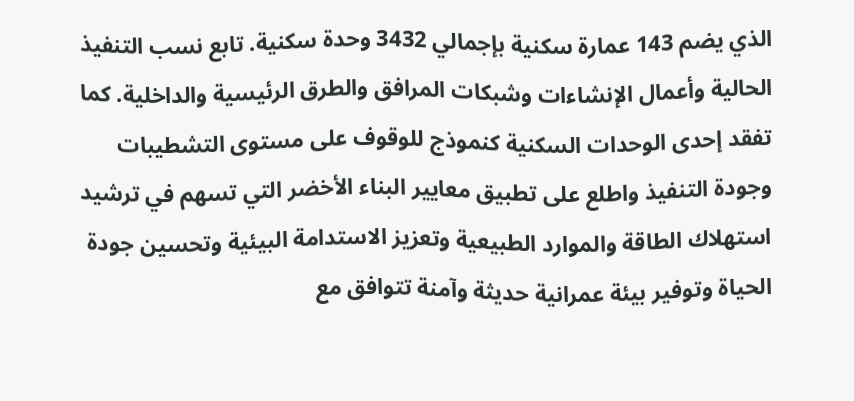الذي يضم 143 عمارة سكنية بإجمالي 3432 وحدة سكنية. تابع نسب التنفيذ الحالية وأعمال الإنشاءات وشبكات المرافق والطرق الرئيسية والداخلية. كما تفقد إحدى الوحدات السكنية كنموذج للوقوف على مستوى التشطيبات وجودة التنفيذ واطلع على تطبيق معايير البناء الأخضر التي تسهم في ترشيد استهلاك الطاقة والموارد الطبيعية وتعزيز الاستدامة البيئية وتحسين جودة الحياة وتوفير بيئة عمرانية حديثة وآمنة تتوافق مع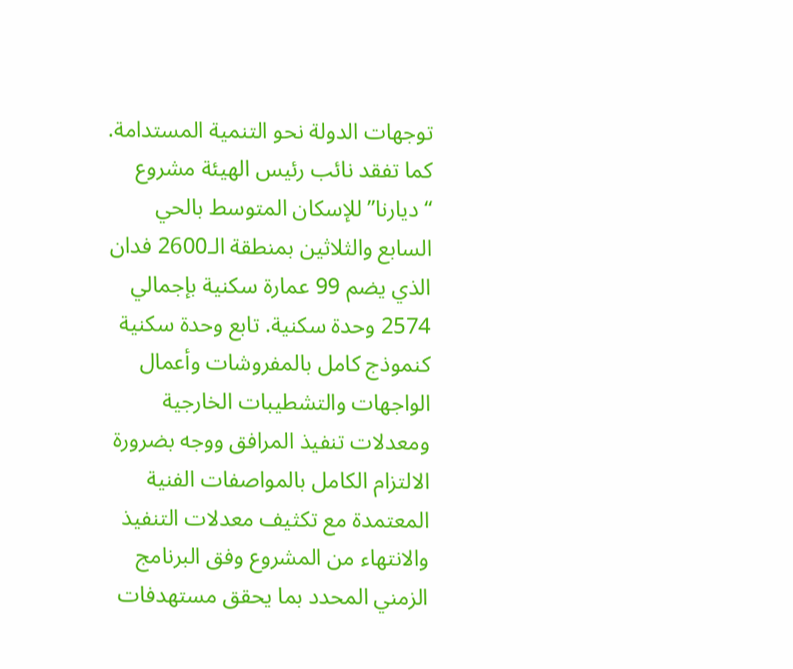توجهات الدولة نحو التنمية المستدامة.
كما تفقد نائب رئيس الهيئة مشروع “ديارنا” للإسكان المتوسط بالحي السابع والثلاثين بمنطقة الـ2600 فدان الذي يضم 99 عمارة سكنية بإجمالي 2574 وحدة سكنية. تابع وحدة سكنية كنموذج كامل بالمفروشات وأعمال الواجهات والتشطيبات الخارجية ومعدلات تنفيذ المرافق ووجه بضرورة الالتزام الكامل بالمواصفات الفنية المعتمدة مع تكثيف معدلات التنفيذ والانتهاء من المشروع وفق البرنامج الزمني المحدد بما يحقق مستهدفات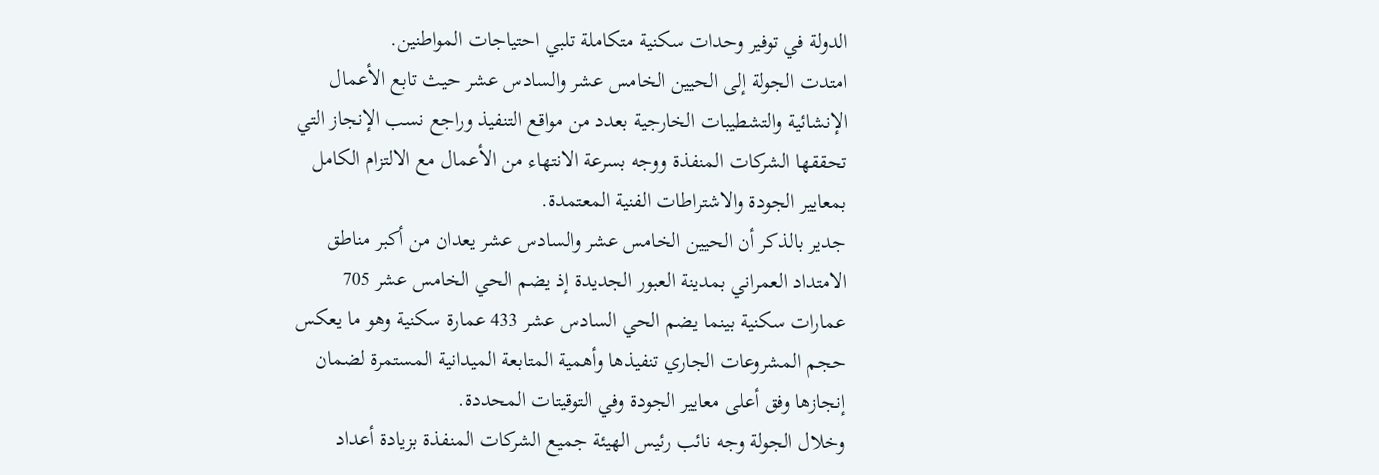الدولة في توفير وحدات سكنية متكاملة تلبي احتياجات المواطنين.
امتدت الجولة إلى الحيين الخامس عشر والسادس عشر حيث تابع الأعمال الإنشائية والتشطيبات الخارجية بعدد من مواقع التنفيذ وراجع نسب الإنجاز التي تحققها الشركات المنفذة ووجه بسرعة الانتهاء من الأعمال مع الالتزام الكامل بمعايير الجودة والاشتراطات الفنية المعتمدة.
جدير بالذكر أن الحيين الخامس عشر والسادس عشر يعدان من أكبر مناطق الامتداد العمراني بمدينة العبور الجديدة إذ يضم الحي الخامس عشر 705 عمارات سكنية بينما يضم الحي السادس عشر 433 عمارة سكنية وهو ما يعكس حجم المشروعات الجاري تنفيذها وأهمية المتابعة الميدانية المستمرة لضمان إنجازها وفق أعلى معايير الجودة وفي التوقيتات المحددة.
وخلال الجولة وجه نائب رئيس الهيئة جميع الشركات المنفذة بزيادة أعداد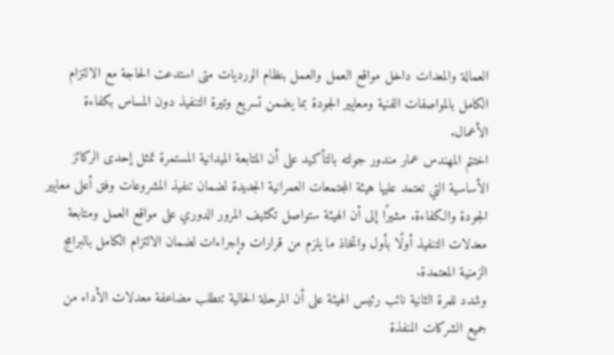العمالة والمعدات داخل مواقع العمل والعمل بنظام الورديات متى استدعت الحاجة مع الالتزام الكامل بالمواصفات الفنية ومعايير الجودة بما يضمن تسريع وتيرة التنفيذ دون المساس بكفاءة الأعمال.
اختتم المهندس عمار مندور جولته بالتأكيد على أن المتابعة الميدانية المستمرة تمثل إحدى الركائز الأساسية التي تعتمد عليها هيئة المجتمعات العمرانية الجديدة لضمان تنفيذ المشروعات وفق أعلى معايير الجودة والكفاءة. مشيرًا إلى أن الهيئة ستواصل تكثيف المرور الدوري على مواقع العمل ومتابعة معدلات التنفيذ أولًا بأول واتخاذ ما يلزم من قرارات وإجراءات لضمان الالتزام الكامل بالبرامج الزمنية المعتمدة.
وشدد للمرة الثانية نائب رئيس الهيئة على أن المرحلة الحالية تتطلب مضاعفة معدلات الأداء من جميع الشركات المنفذة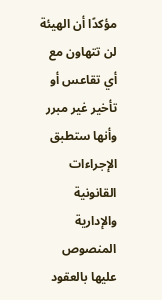مؤكدًا أن الهيئة لن تتهاون مع أي تقاعس أو تأخير غير مبرر وأنها ستطبق الإجراءات القانونية والإدارية المنصوص عليها بالعقود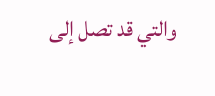والتي قد تصل إلى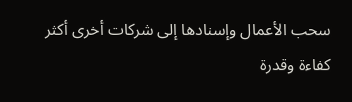سحب الأعمال وإسنادها إلى شركات أخرى أكثر كفاءة وقدرة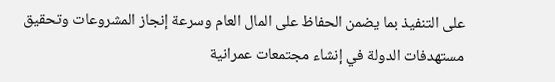على التنفيذ بما يضمن الحفاظ على المال العام وسرعة إنجاز المشروعات وتحقيق مستهدفات الدولة في إنشاء مجتمعات عمرانية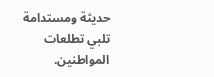حديثة ومستدامة تلبي تطلعات المواطنين.